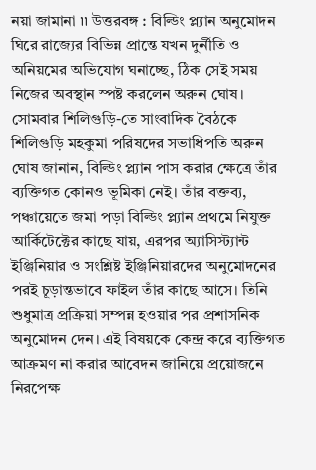নয়া জামানা ৷৷ উত্তরবঙ্গ : বিল্ডিং প্ল্যান অনুমোদন ঘিরে রাজ্যের বিভিন্ন প্রান্তে যখন দুর্নীতি ও অনিয়মের অভিযোগ ঘনাচ্ছে, ঠিক সেই সময় নিজের অবস্থান স্পষ্ট করলেন অরুন ঘোষ। সোমবার শিলিগুড়ি-তে সাংবাদিক বৈঠকে শিলিগুড়ি মহকুমা পরিষদের সভাধিপতি অরুন ঘোষ জানান, বিল্ডিং প্ল্যান পাস করার ক্ষেত্রে তাঁর ব্যক্তিগত কোনও ভূমিকা নেই। তাঁর বক্তব্য, পঞ্চায়েতে জমা পড়া বিল্ডিং প্ল্যান প্রথমে নিযুক্ত আর্কিটেক্টের কাছে যায়, এরপর অ্যাসিস্ট্যান্ট ইঞ্জিনিয়ার ও সংশ্লিষ্ট ইঞ্জিনিয়ারদের অনুমোদনের পরই চূড়ান্তভাবে ফাইল তাঁর কাছে আসে। তিনি শুধুমাত্র প্রক্রিয়া সম্পন্ন হওয়ার পর প্রশাসনিক অনুমোদন দেন। এই বিষয়কে কেন্দ্র করে ব্যক্তিগত আক্রমণ না করার আবেদন জানিয়ে প্রয়োজনে নিরপেক্ষ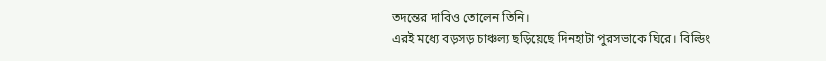তদন্তের দাবিও তোলেন তিনি।
এরই মধ্যে বড়সড় চাঞ্চল্য ছড়িয়েছে দিনহাটা পুরসভাকে ঘিরে। বিল্ডিং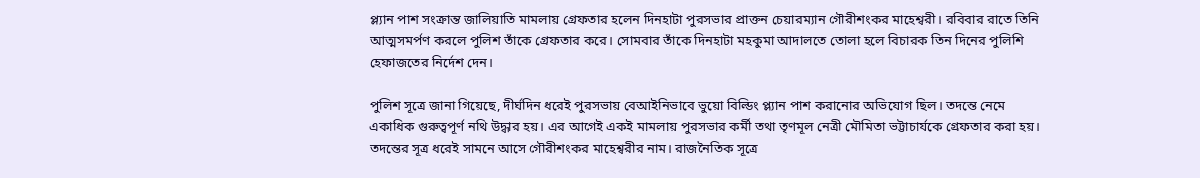প্ল্যান পাশ সংক্রান্ত জালিয়াতি মামলায় গ্রেফতার হলেন দিনহাটা পুরসভার প্রাক্তন চেয়ারম্যান গৌরীশংকর মাহেশ্বরী। রবিবার রাতে তিনি আত্মসমর্পণ করলে পুলিশ তাঁকে গ্রেফতার করে। সোমবার তাঁকে দিনহাটা মহকুমা আদালতে তোলা হলে বিচারক তিন দিনের পুলিশি হেফাজতের নির্দেশ দেন।

পুলিশ সূত্রে জানা গিয়েছে, দীর্ঘদিন ধরেই পুরসভায় বেআইনিভাবে ভুয়ো বিল্ডিং প্ল্যান পাশ করানোর অভিযোগ ছিল। তদন্তে নেমে একাধিক গুরুত্বপূর্ণ নথি উদ্ধার হয়। এর আগেই একই মামলায় পুরসভার কর্মী তথা তৃণমূল নেত্রী মৌমিতা ভট্টাচার্যকে গ্রেফতার করা হয়। তদন্তের সূত্র ধরেই সামনে আসে গৌরীশংকর মাহেশ্বরীর নাম। রাজনৈতিক সূত্রে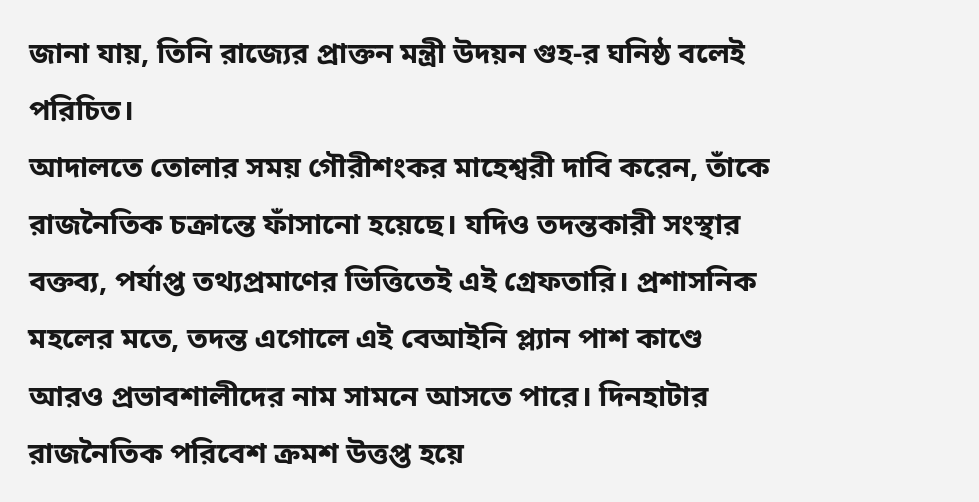জানা যায়, তিনি রাজ্যের প্রাক্তন মন্ত্রী উদয়ন গুহ-র ঘনিষ্ঠ বলেই পরিচিত।
আদালতে তোলার সময় গৌরীশংকর মাহেশ্বরী দাবি করেন, তাঁকে রাজনৈতিক চক্রান্তে ফাঁসানো হয়েছে। যদিও তদন্তকারী সংস্থার বক্তব্য, পর্যাপ্ত তথ্যপ্রমাণের ভিত্তিতেই এই গ্রেফতারি। প্রশাসনিক মহলের মতে, তদন্ত এগোলে এই বেআইনি প্ল্যান পাশ কাণ্ডে আরও প্রভাবশালীদের নাম সামনে আসতে পারে। দিনহাটার রাজনৈতিক পরিবেশ ক্রমশ উত্তপ্ত হয়ে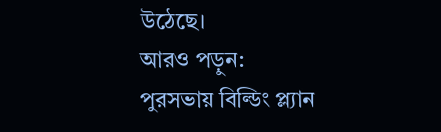উঠেছে।
আরও পড়ুন:
পুরসভায় বিল্ডিং প্ল্যান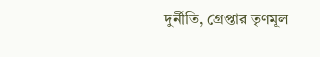দুর্নীতি, গ্রেপ্তার তৃণমূল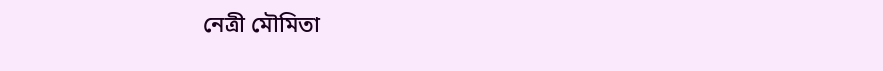নেত্রী মৌমিতা